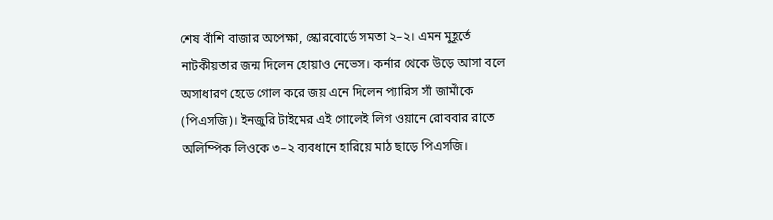শেষ বাঁশি বাজার অপেক্ষা, স্কোরবোর্ডে সমতা ২–২। এমন মুহূর্তে নাটকীয়তার জন্ম দিলেন হোয়াও নেভেস। কর্নার থেকে উড়ে আসা বলে অসাধারণ হেডে গোল করে জয় এনে দিলেন প্যারিস সাঁ জার্মাঁকে (পিএসজি)। ইনজুরি টাইমের এই গোলেই লিগ ওয়ানে রোববার রাতে অলিম্পিক লিওকে ৩–২ ব্যবধানে হারিয়ে মাঠ ছাড়ে পিএসজি।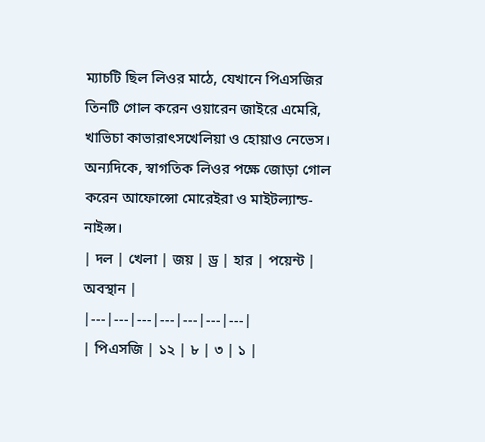ম্যাচটি ছিল লিওর মাঠে, যেখানে পিএসজির তিনটি গোল করেন ওয়ারেন জাইরে এমেরি, খাভিচা কাভারাৎসখেলিয়া ও হোয়াও নেভেস। অন্যদিকে, স্বাগতিক লিওর পক্ষে জোড়া গোল করেন আফোন্সো মোরেইরা ও মাইটল্যান্ড-নাইল্স।
| দল | খেলা | জয় | ড্র | হার | পয়েন্ট | অবস্থান |
|---|---|---|---|---|---|---|
| পিএসজি | ১২ | ৮ | ৩ | ১ |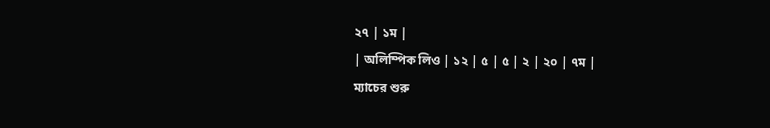২৭ | ১ম |
| অলিম্পিক লিও | ১২ | ৫ | ৫ | ২ | ২০ | ৭ম |
ম্যাচের শুরু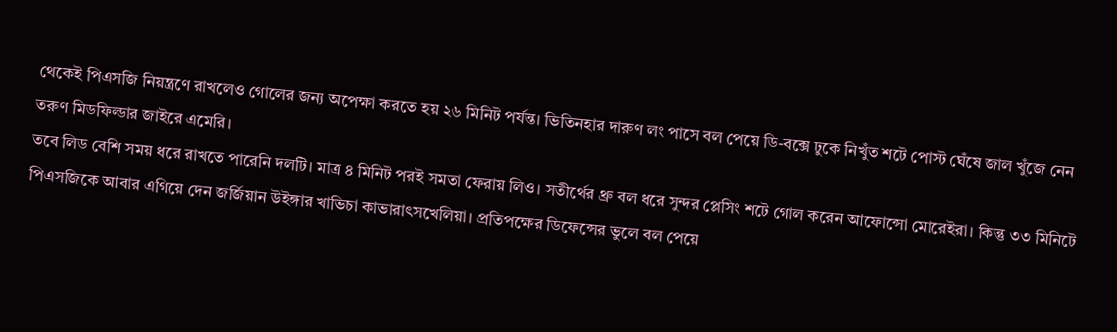থেকেই পিএসজি নিয়ন্ত্রণে রাখলেও গোলের জন্য অপেক্ষা করতে হয় ২৬ মিনিট পর্যন্ত। ভিতিনহার দারুণ লং পাসে বল পেয়ে ডি-বক্সে ঢুকে নিখুঁত শটে পোস্ট ঘেঁষে জাল খুঁজে নেন তরুণ মিডফিল্ডার জাইরে এমেরি।
তবে লিড বেশি সময় ধরে রাখতে পারেনি দলটি। মাত্র ৪ মিনিট পরই সমতা ফেরায় লিও। সতীর্থের থ্রু বল ধরে সুন্দর প্লেসিং শটে গোল করেন আফোন্সো মোরেইরা। কিন্তু ৩৩ মিনিটে পিএসজিকে আবার এগিয়ে দেন জর্জিয়ান উইঙ্গার খাভিচা কাভারাৎসখেলিয়া। প্রতিপক্ষের ডিফেন্সের ভুলে বল পেয়ে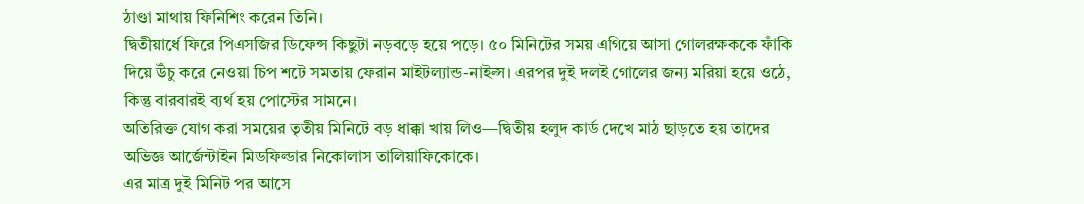ঠাণ্ডা মাথায় ফিনিশিং করেন তিনি।
দ্বিতীয়ার্ধে ফিরে পিএসজির ডিফেন্স কিছুটা নড়বড়ে হয়ে পড়ে। ৫০ মিনিটের সময় এগিয়ে আসা গোলরক্ষককে ফাঁকি দিয়ে উঁচু করে নেওয়া চিপ শটে সমতায় ফেরান মাইটল্যান্ড-নাইল্স। এরপর দুই দলই গোলের জন্য মরিয়া হয়ে ওঠে, কিন্তু বারবারই ব্যর্থ হয় পোস্টের সামনে।
অতিরিক্ত যোগ করা সময়ের তৃতীয় মিনিটে বড় ধাক্কা খায় লিও—দ্বিতীয় হলুদ কার্ড দেখে মাঠ ছাড়তে হয় তাদের অভিজ্ঞ আর্জেন্টাইন মিডফিল্ডার নিকোলাস তালিয়াফিকোকে।
এর মাত্র দুই মিনিট পর আসে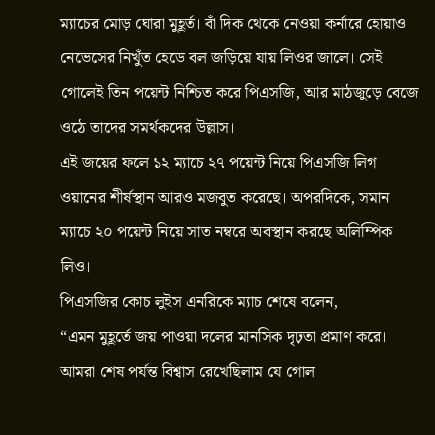ম্যাচের মোড় ঘোরা মুহূর্ত। বাঁ দিক থেকে নেওয়া কর্নারে হোয়াও নেভেসের নিখুঁত হেডে বল জড়িয়ে যায় লিওর জালে। সেই গোলেই তিন পয়েন্ট নিশ্চিত করে পিএসজি, আর মাঠজুড়ে বেজে ওঠে তাদের সমর্থকদের উল্লাস।
এই জয়ের ফলে ১২ ম্যাচে ২৭ পয়েন্ট নিয়ে পিএসজি লিগ ওয়ানের শীর্ষস্থান আরও মজবুত করেছে। অপরদিকে, সমান ম্যাচে ২০ পয়েন্ট নিয়ে সাত নম্বরে অবস্থান করছে অলিম্পিক লিও।
পিএসজির কোচ লুইস এনরিকে ম্যাচ শেষে বলেন,
“এমন মুহূর্তে জয় পাওয়া দলের মানসিক দৃঢ়তা প্রমাণ করে। আমরা শেষ পর্যন্ত বিশ্বাস রেখেছিলাম যে গোল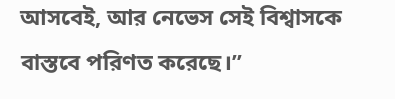আসবেই, আর নেভেস সেই বিশ্বাসকে বাস্তবে পরিণত করেছে।”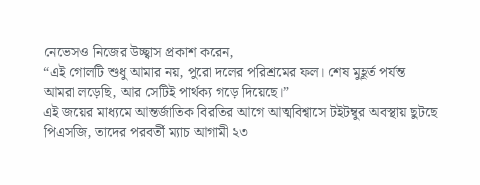নেভেসও নিজের উচ্ছ্বাস প্রকাশ করেন,
“এই গোলটি শুধু আমার নয়, পুরো দলের পরিশ্রমের ফল। শেষ মুহূর্ত পর্যন্ত আমরা লড়েছি, আর সেটিই পার্থক্য গড়ে দিয়েছে।”
এই জয়ের মাধ্যমে আন্তর্জাতিক বিরতির আগে আত্মবিশ্বাসে টইটম্বুর অবস্থায় ছুটছে পিএসজি, তাদের পরবর্তী ম্যাচ আগামী ২৩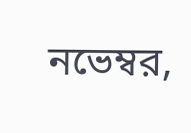নভেম্বর,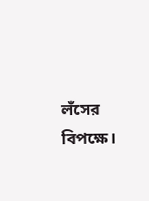লঁসের বিপক্ষে।